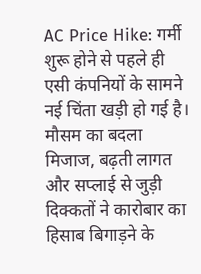AC Price Hike: गर्मी शुरू होने से पहले ही एसी कंपनियों के सामने नई चिंता खड़ी हो गई है। मौसम का बदला मिजाज, बढ़ती लागत और सप्लाई से जुड़ी दिक्कतों ने कारोबार का हिसाब बिगाड़ने के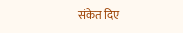संकेत दिए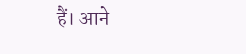हैं। आने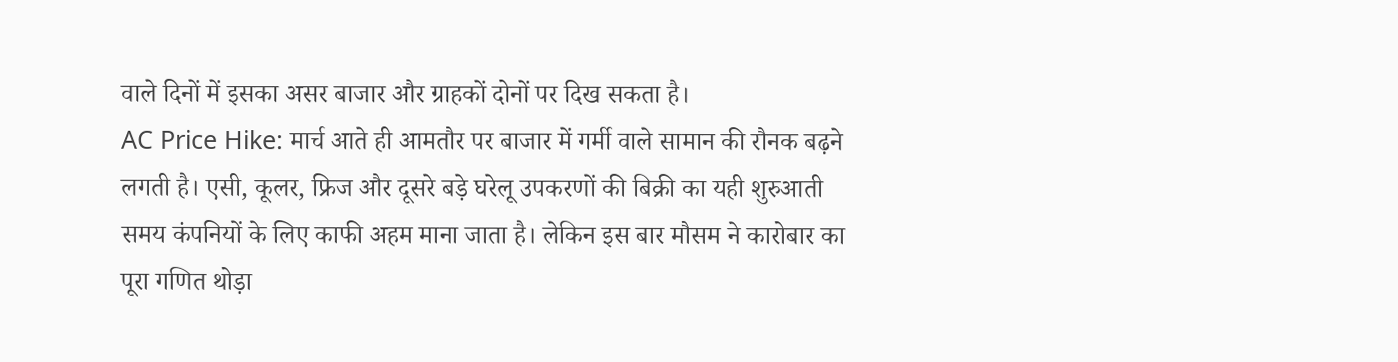वाले दिनों में इसका असर बाजार और ग्राहकों दोनों पर दिख सकता है।
AC Price Hike: मार्च आते ही आमतौर पर बाजार में गर्मी वाले सामान की रौनक बढ़ने लगती है। एसी, कूलर, फ्रिज और दूसरे बड़े घरेलू उपकरणों की बिक्री का यही शुरुआती समय कंपनियों के लिए काफी अहम माना जाता है। लेकिन इस बार मौसम ने कारोबार का पूरा गणित थोड़ा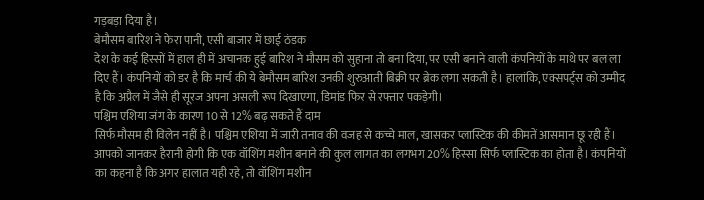गड़बड़ा दिया है।
बेमौसम बारिश ने फेरा पानी, एसी बाजार में छाई ठंडक
देश के कई हिस्सों में हाल ही में अचानक हुई बारिश ने मौसम को सुहाना तो बना दिया, पर एसी बनाने वाली कंपनियों के माथे पर बल ला दिए हैं। कंपनियों को डर है कि मार्च की ये बेमौसम बारिश उनकी शुरुआती बिक्री पर ब्रेक लगा सकती है। हालांकि, एक्सपर्ट्स को उम्मीद है कि अप्रैल में जैसे ही सूरज अपना असली रूप दिखाएगा, डिमांड फिर से रफ्तार पकड़ेगी।
पश्चिम एशिया जंग के कारण 10 से 12% बढ़ सकते हैं दाम
सिर्फ मौसम ही विलेन नहीं है। पश्चिम एशिया में जारी तनाव की वजह से कच्चे माल, खासकर प्लास्टिक की कीमतें आसमान छू रही हैं। आपको जानकर हैरानी होगी कि एक वॉशिंग मशीन बनाने की कुल लागत का लगभग 20% हिस्सा सिर्फ प्लास्टिक का होता है। कंपनियों का कहना है कि अगर हालात यही रहे, तो वॉशिंग मशीन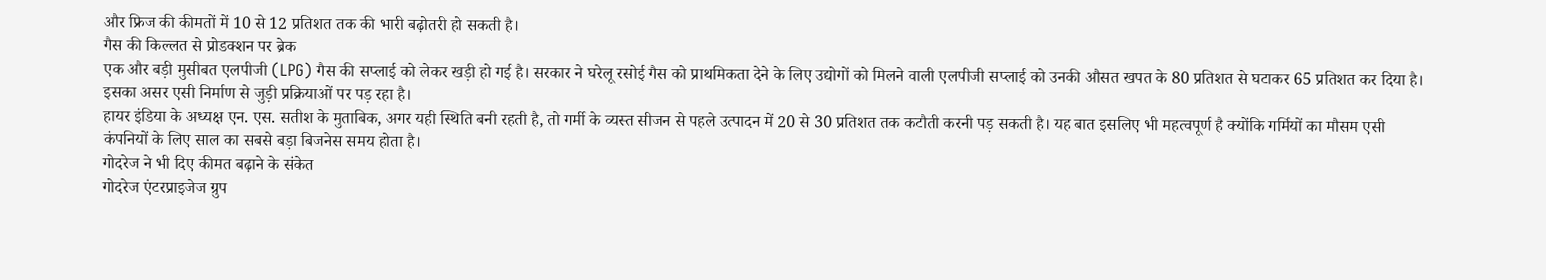और फ्रिज की कीमतों में 10 से 12 प्रतिशत तक की भारी बढ़ोतरी हो सकती है।
गैस की किल्लत से प्रोडक्शन पर ब्रेक
एक और बड़ी मुसीबत एलपीजी (LPG) गैस की सप्लाई को लेकर खड़ी हो गई है। सरकार ने घरेलू रसोई गैस को प्राथमिकता देने के लिए उद्योगों को मिलने वाली एलपीजी सप्लाई को उनकी औसत खपत के 80 प्रतिशत से घटाकर 65 प्रतिशत कर दिया है। इसका असर एसी निर्माण से जुड़ी प्रक्रियाओं पर पड़ रहा है।
हायर इंडिया के अध्यक्ष एन. एस. सतीश के मुताबिक, अगर यही स्थिति बनी रहती है, तो गर्मी के व्यस्त सीजन से पहले उत्पादन में 20 से 30 प्रतिशत तक कटौती करनी पड़ सकती है। यह बात इसलिए भी महत्वपूर्ण है क्योंकि गर्मियों का मौसम एसी कंपनियों के लिए साल का सबसे बड़ा बिजनेस समय होता है।
गोदरेज ने भी दिए कीमत बढ़ाने के संकेत
गोदरेज एंटरप्राइजेज ग्रुप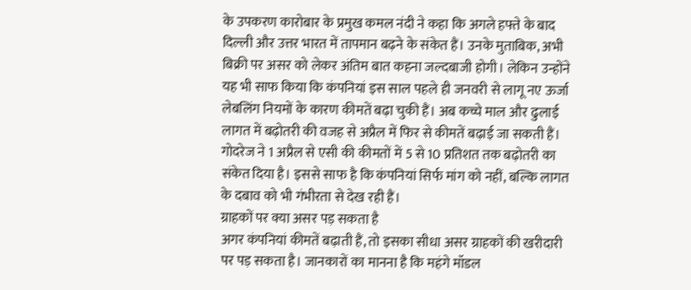के उपकरण कारोबार के प्रमुख कमल नंदी ने कहा कि अगले हफ्ते के बाद दिल्ली और उत्तर भारत में तापमान बढ़ने के संकेत हैं। उनके मुताबिक, अभी बिक्री पर असर को लेकर अंतिम बात कहना जल्दबाजी होगी। लेकिन उन्होंने यह भी साफ किया कि कंपनियां इस साल पहले ही जनवरी से लागू नए ऊर्जा लेबलिंग नियमों के कारण कीमतें बढ़ा चुकी हैं। अब कच्चे माल और ढुलाई लागत में बढ़ोतरी की वजह से अप्रैल में फिर से कीमतें बढ़ाई जा सकती हैं। गोदरेज ने 1 अप्रैल से एसी की कीमतों में 5 से 10 प्रतिशत तक बढ़ोतरी का संकेत दिया है। इससे साफ है कि कंपनियां सिर्फ मांग को नहीं, बल्कि लागत के दबाव को भी गंभीरता से देख रही हैं।
ग्राहकों पर क्या असर पड़ सकता है
अगर कंपनियां कीमतें बढ़ाती हैं, तो इसका सीधा असर ग्राहकों की खरीदारी पर पड़ सकता है। जानकारों का मानना है कि महंगे मॉडल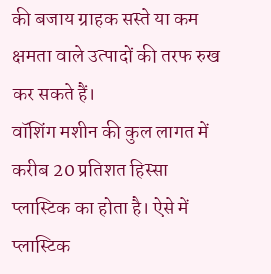की बजाय ग्राहक सस्ते या कम क्षमता वाले उत्पादों की तरफ रुख कर सकते हैं।
वॉशिंग मशीन की कुल लागत में करीब 20 प्रतिशत हिस्सा प्लास्टिक का होता है। ऐसे में प्लास्टिक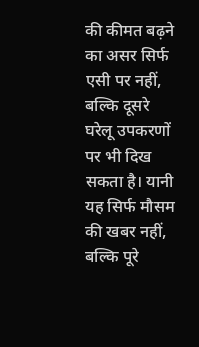की कीमत बढ़ने का असर सिर्फ एसी पर नहीं, बल्कि दूसरे घरेलू उपकरणों पर भी दिख सकता है। यानी यह सिर्फ मौसम की खबर नहीं, बल्कि पूरे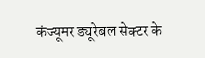कंज्यूमर ड्यूरेबल सेक्टर के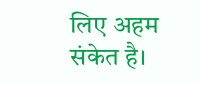लिए अहम संकेत है।